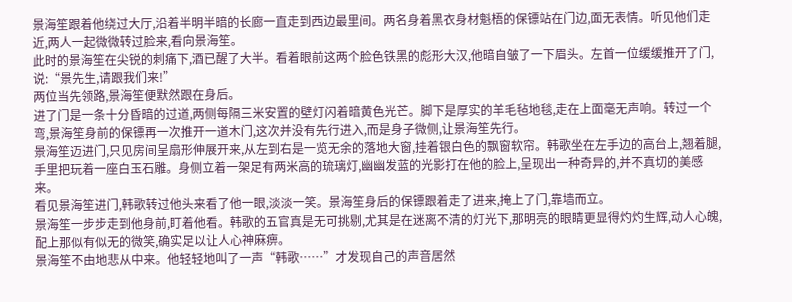景海笙跟着他绕过大厅,沿着半明半暗的长廊一直走到西边最里间。两名身着黑衣身材魁梧的保镖站在门边,面无表情。听见他们走近,两人一起微微转过脸来,看向景海笙。
此时的景海笙在尖锐的刺痛下,酒已醒了大半。看着眼前这两个脸色铁黑的彪形大汉,他暗自皱了一下眉头。左首一位缓缓推开了门,说:“景先生,请跟我们来!”
两位当先领路,景海笙便默然跟在身后。
进了门是一条十分昏暗的过道,两侧每隔三米安置的壁灯闪着暗黄色光芒。脚下是厚实的羊毛毡地毯,走在上面毫无声响。转过一个弯,景海笙身前的保镖再一次推开一道木门,这次并没有先行进入,而是身子微侧,让景海笙先行。
景海笙迈进门,只见房间呈扇形伸展开来,从左到右是一览无余的落地大窗,挂着银白色的飘窗软帘。韩歌坐在左手边的高台上,翘着腿,手里把玩着一座白玉石雕。身侧立着一架足有两米高的琉璃灯,幽幽发蓝的光影打在他的脸上,呈现出一种奇异的,并不真切的美感来。
看见景海笙进门,韩歌转过他头来看了他一眼,淡淡一笑。景海笙身后的保镖跟着走了进来,掩上了门,靠墙而立。
景海笙一步步走到他身前,盯着他看。韩歌的五官真是无可挑剔,尤其是在迷离不清的灯光下,那明亮的眼睛更显得灼灼生辉,动人心魄,配上那似有似无的微笑,确实足以让人心神麻痹。
景海笙不由地悲从中来。他轻轻地叫了一声“韩歌……”才发现自己的声音居然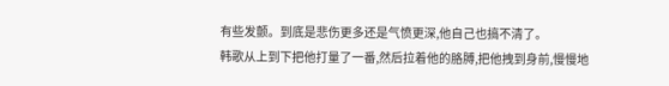有些发颤。到底是悲伤更多还是气愤更深,他自己也搞不清了。
韩歌从上到下把他打量了一番,然后拉着他的胳膊,把他拽到身前,慢慢地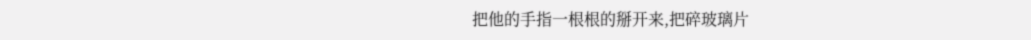把他的手指一根根的掰开来,把碎玻璃片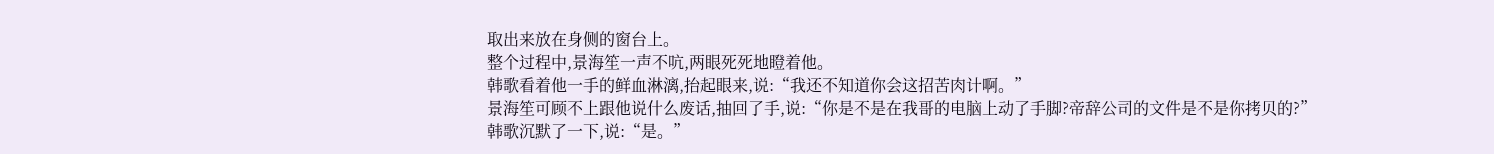取出来放在身侧的窗台上。
整个过程中,景海笙一声不吭,两眼死死地瞪着他。
韩歌看着他一手的鲜血淋漓,抬起眼来,说:“我还不知道你会这招苦肉计啊。”
景海笙可顾不上跟他说什么废话,抽回了手,说:“你是不是在我哥的电脑上动了手脚?帝辞公司的文件是不是你拷贝的?”
韩歌沉默了一下,说:“是。”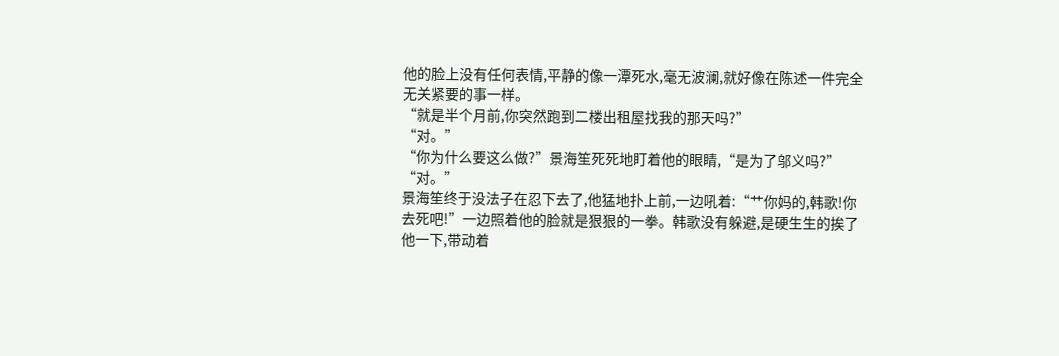他的脸上没有任何表情,平静的像一潭死水,毫无波澜,就好像在陈述一件完全无关紧要的事一样。
“就是半个月前,你突然跑到二楼出租屋找我的那天吗?”
“对。”
“你为什么要这么做?”景海笙死死地盯着他的眼睛,“是为了邬义吗?”
“对。”
景海笙终于没法子在忍下去了,他猛地扑上前,一边吼着:“艹你妈的,韩歌!你去死吧!”一边照着他的脸就是狠狠的一拳。韩歌没有躲避,是硬生生的挨了他一下,带动着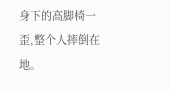身下的高脚椅一歪,整个人摔倒在地。